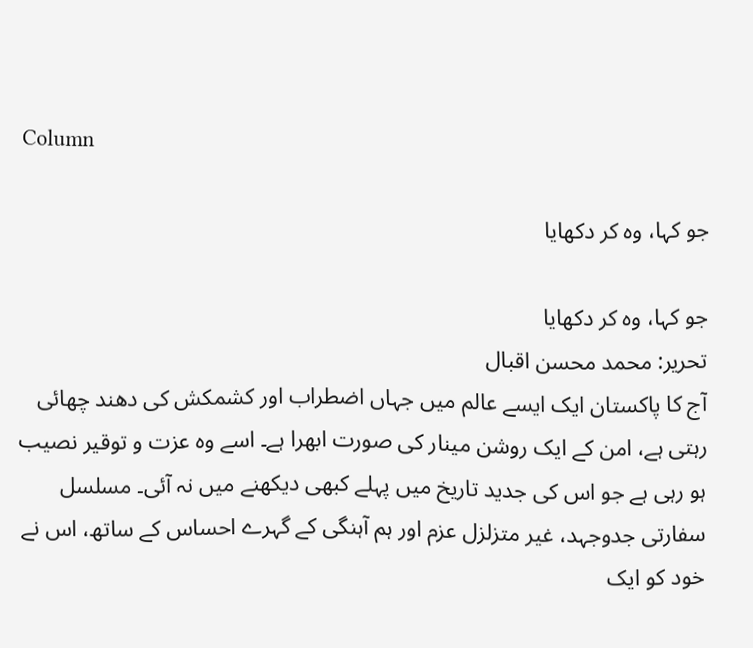Column

جو کہا، وہ کر دکھایا

جو کہا، وہ کر دکھایا
تحریر: محمد محسن اقبال
آج کا پاکستان ایک ایسے عالم میں جہاں اضطراب اور کشمکش کی دھند چھائی رہتی ہے، امن کے ایک روشن مینار کی صورت ابھرا ہے۔ اسے وہ عزت و توقیر نصیب ہو رہی ہے جو اس کی جدید تاریخ میں پہلے کبھی دیکھنے میں نہ آئی۔ مسلسل سفارتی جدوجہد، غیر متزلزل عزم اور ہم آہنگی کے گہرے احساس کے ساتھ، اس نے خود کو ایک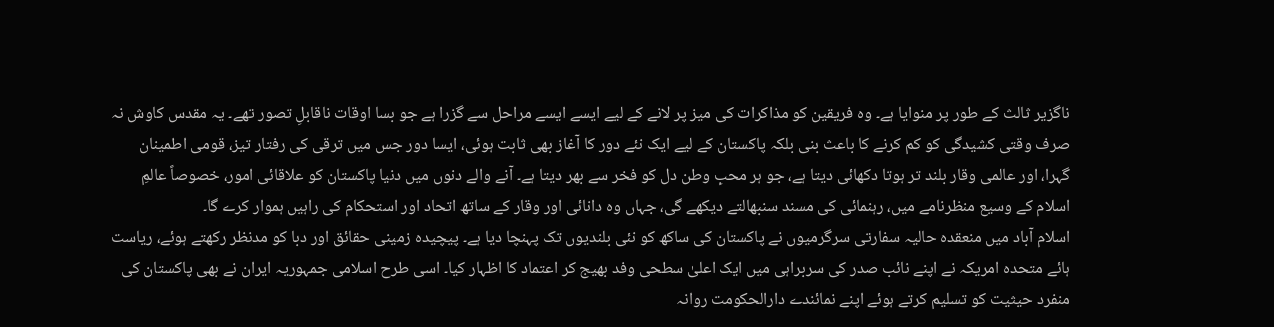ناگزیر ثالث کے طور پر منوایا ہے۔ وہ فریقین کو مذاکرات کی میز پر لانے کے لیے ایسے ایسے مراحل سے گزرا ہے جو بسا اوقات ناقابلِ تصور تھے۔ یہ مقدس کاوش نہ صرف وقتی کشیدگی کو کم کرنے کا باعث بنی بلکہ پاکستان کے لیے ایک نئے دور کا آغاز بھی ثابت ہوئی، ایسا دور جس میں ترقی کی رفتار تیز، قومی اطمینان گہرا، اور عالمی وقار بلند تر ہوتا دکھائی دیتا ہے، جو ہر محبِ وطن دل کو فخر سے بھر دیتا ہے۔ آنے والے دنوں میں دنیا پاکستان کو علاقائی امور، خصوصاً عالمِ اسلام کے وسیع منظرنامے میں، رہنمائی کی مسند سنبھالتے دیکھے گی، جہاں وہ دانائی اور وقار کے ساتھ اتحاد اور استحکام کی راہیں ہموار کرے گا۔
اسلام آباد میں منعقدہ حالیہ سفارتی سرگرمیوں نے پاکستان کی ساکھ کو نئی بلندیوں تک پہنچا دیا ہے۔ پیچیدہ زمینی حقائق اور دبا کو مدنظر رکھتے ہوئے، ریاست ہائے متحدہ امریکہ نے اپنے نائب صدر کی سربراہی میں ایک اعلیٰ سطحی وفد بھیج کر اعتماد کا اظہار کیا۔ اسی طرح اسلامی جمہوریہ ایران نے بھی پاکستان کی منفرد حیثیت کو تسلیم کرتے ہوئے اپنے نمائندے دارالحکومت روانہ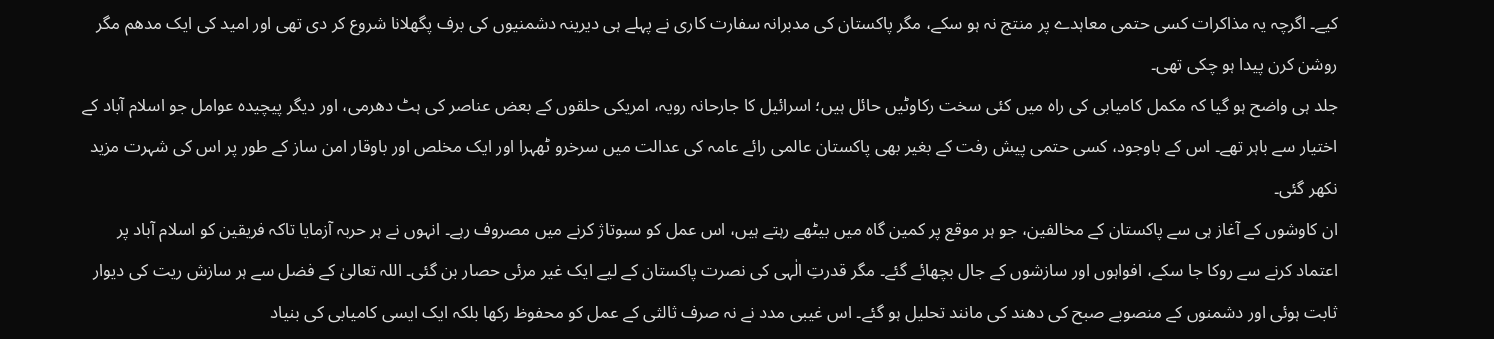کیے۔ اگرچہ یہ مذاکرات کسی حتمی معاہدے پر منتج نہ ہو سکے، مگر پاکستان کی مدبرانہ سفارت کاری نے پہلے ہی دیرینہ دشمنیوں کی برف پگھلانا شروع کر دی تھی اور امید کی ایک مدھم مگر روشن کرن پیدا ہو چکی تھی۔
جلد ہی واضح ہو گیا کہ مکمل کامیابی کی راہ میں کئی سخت رکاوٹیں حائل ہیں؛ اسرائیل کا جارحانہ رویہ، امریکی حلقوں کے بعض عناصر کی ہٹ دھرمی، اور دیگر پیچیدہ عوامل جو اسلام آباد کے اختیار سے باہر تھے۔ اس کے باوجود، کسی حتمی پیش رفت کے بغیر بھی پاکستان عالمی رائے عامہ کی عدالت میں سرخرو ٹھہرا اور ایک مخلص اور باوقار امن ساز کے طور پر اس کی شہرت مزید نکھر گئی۔
ان کاوشوں کے آغاز ہی سے پاکستان کے مخالفین، جو ہر موقع پر کمین گاہ میں بیٹھے رہتے ہیں، اس عمل کو سبوتاژ کرنے میں مصروف رہے۔ انہوں نے ہر حربہ آزمایا تاکہ فریقین کو اسلام آباد پر اعتماد کرنے سے روکا جا سکے، افواہوں اور سازشوں کے جال بچھائے گئے۔ مگر قدرتِ الٰہی کی نصرت پاکستان کے لیے ایک غیر مرئی حصار بن گئی۔ اللہ تعالیٰ کے فضل سے ہر سازش ریت کی دیوار ثابت ہوئی اور دشمنوں کے منصوبے صبح کی دھند کی مانند تحلیل ہو گئے۔ اس غیبی مدد نے نہ صرف ثالثی کے عمل کو محفوظ رکھا بلکہ ایک ایسی کامیابی کی بنیاد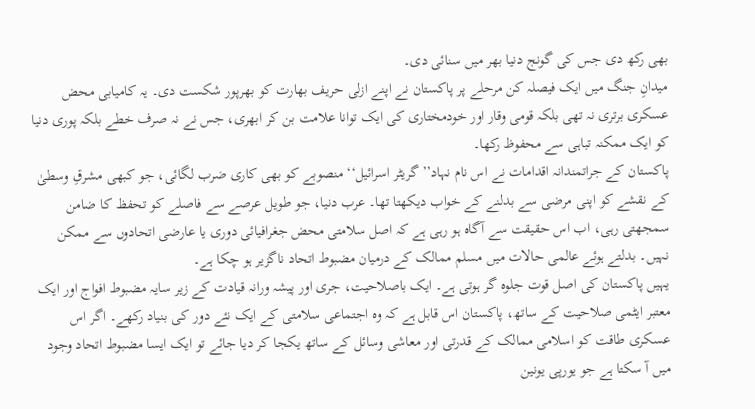بھی رکھ دی جس کی گونج دنیا بھر میں سنائی دی۔
میدانِ جنگ میں ایک فیصلہ کن مرحلے پر پاکستان نے اپنے ازلی حریف بھارت کو بھرپور شکست دی۔ یہ کامیابی محض عسکری برتری نہ تھی بلکہ قومی وقار اور خودمختاری کی ایک توانا علامت بن کر ابھری، جس نے نہ صرف خطے بلکہ پوری دنیا کو ایک ممکنہ تباہی سے محفوظ رکھا۔
پاکستان کے جراتمندانہ اقدامات نے اس نام نہاد’’ گریٹر اسرائیل‘‘ منصوبے کو بھی کاری ضرب لگائی، جو کبھی مشرقِ وسطیٰ کے نقشے کو اپنی مرضی سے بدلنے کے خواب دیکھتا تھا۔ عرب دنیا، جو طویل عرصے سے فاصلے کو تحفظ کا ضامن سمجھتی رہی، اب اس حقیقت سے آگاہ ہو رہی ہے کہ اصل سلامتی محض جغرافیائی دوری یا عارضی اتحادوں سے ممکن نہیں۔ بدلتے ہوئے عالمی حالات میں مسلم ممالک کے درمیان مضبوط اتحاد ناگزیر ہو چکا ہے۔
یہیں پاکستان کی اصل قوت جلوہ گر ہوتی ہے۔ ایک باصلاحیت، جری اور پیشہ ورانہ قیادت کے زیر سایہ مضبوط افواج اور ایک معتبر ایٹمی صلاحیت کے ساتھ، پاکستان اس قابل ہے کہ وہ اجتماعی سلامتی کے ایک نئے دور کی بنیاد رکھے۔ اگر اس عسکری طاقت کو اسلامی ممالک کے قدرتی اور معاشی وسائل کے ساتھ یکجا کر دیا جائے تو ایک ایسا مضبوط اتحاد وجود میں آ سکتا ہے جو یورپی یونین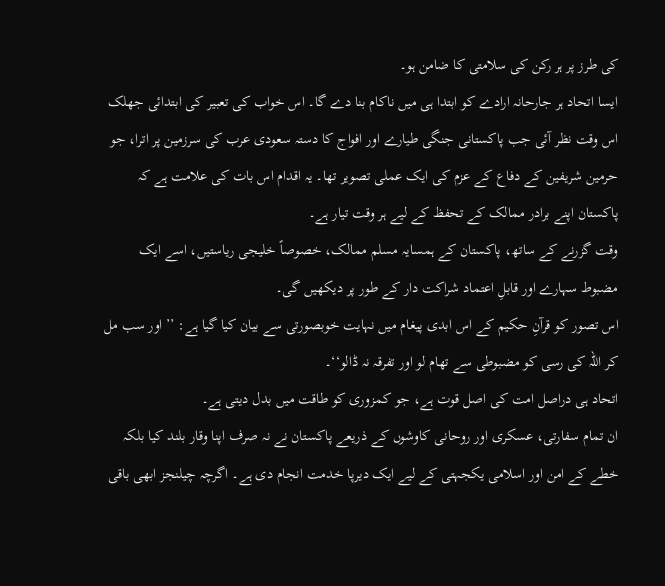کی طرز پر ہر رکن کی سلامتی کا ضامن ہو۔
ایسا اتحاد ہر جارحانہ ارادے کو ابتدا ہی میں ناکام بنا دے گا۔ اس خواب کی تعبیر کی ابتدائی جھلک اس وقت نظر آئی جب پاکستانی جنگی طیارے اور افواج کا دستہ سعودی عرب کی سرزمین پر اترا، جو حرمین شریفین کے دفاع کے عزم کی ایک عملی تصویر تھا۔ یہ اقدام اس بات کی علامت ہے کہ پاکستان اپنے برادر ممالک کے تحفظ کے لیے ہر وقت تیار ہے۔
وقت گزرنے کے ساتھ، پاکستان کے ہمسایہ مسلم ممالک، خصوصاً خلیجی ریاستیں، اسے ایک مضبوط سہارے اور قابلِ اعتماد شراکت دار کے طور پر دیکھیں گی۔
اس تصور کو قرآنِ حکیم کے اس ابدی پیغام میں نہایت خوبصورتی سے بیان کیا گیا ہے: ’’ اور سب مل کر اللہ کی رسی کو مضبوطی سے تھام لو اور تفرقہ نہ ڈالو‘‘۔
اتحاد ہی دراصل امت کی اصل قوت ہے، جو کمزوری کو طاقت میں بدل دیتی ہے۔
ان تمام سفارتی، عسکری اور روحانی کاوشوں کے ذریعے پاکستان نے نہ صرف اپنا وقار بلند کیا بلکہ خطے کے امن اور اسلامی یکجہتی کے لیے ایک دیرپا خدمت انجام دی ہے۔ اگرچہ چیلنجز ابھی باقی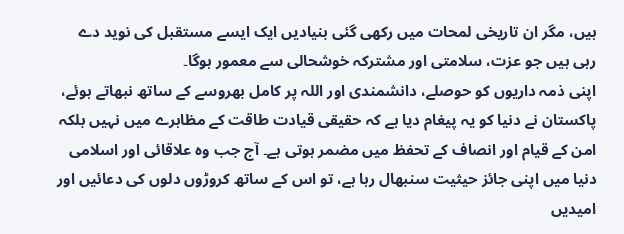ہیں، مگر ان تاریخی لمحات میں رکھی گئی بنیادیں ایک ایسے مستقبل کی نوید دے رہی ہیں جو عزت، سلامتی اور مشترکہ خوشحالی سے معمور ہوگا۔
اپنی ذمہ داریوں کو حوصلے، دانشمندی اور اللہ پر کامل بھروسے کے ساتھ نبھاتے ہوئے، پاکستان نے دنیا کو یہ پیغام دیا ہے کہ حقیقی قیادت طاقت کے مظاہرے میں نہیں بلکہ امن کے قیام اور انصاف کے تحفظ میں مضمر ہوتی ہے۔ آج جب وہ علاقائی اور اسلامی دنیا میں اپنی جائز حیثیت سنبھال رہا ہے، تو اس کے ساتھ کروڑوں دلوں کی دعائیں اور امیدیں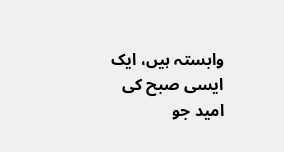وابستہ ہیں، ایک ایسی صبح کی امید جو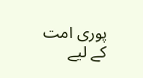پوری امت کے لیے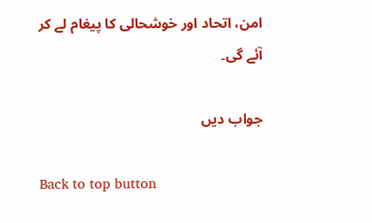امن، اتحاد اور خوشحالی کا پیغام لے کر آئے گی۔

جواب دیں

Back to top button